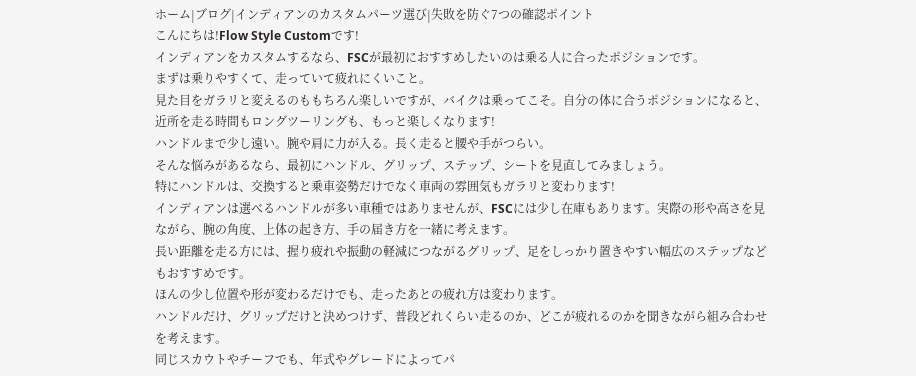ホーム|ブログ|インディアンのカスタムパーツ選び|失敗を防ぐ7つの確認ポイント
こんにちは!Flow Style Customです!
インディアンをカスタムするなら、FSCが最初におすすめしたいのは乗る人に合ったポジションです。
まずは乗りやすくて、走っていて疲れにくいこと。
見た目をガラリと変えるのももちろん楽しいですが、バイクは乗ってこそ。自分の体に合うポジションになると、近所を走る時間もロングツーリングも、もっと楽しくなります!
ハンドルまで少し遠い。腕や肩に力が入る。長く走ると腰や手がつらい。
そんな悩みがあるなら、最初にハンドル、グリップ、ステップ、シートを見直してみましょう。
特にハンドルは、交換すると乗車姿勢だけでなく車両の雰囲気もガラリと変わります!
インディアンは選べるハンドルが多い車種ではありませんが、FSCには少し在庫もあります。実際の形や高さを見ながら、腕の角度、上体の起き方、手の届き方を一緒に考えます。
長い距離を走る方には、握り疲れや振動の軽減につながるグリップ、足をしっかり置きやすい幅広のステップなどもおすすめです。
ほんの少し位置や形が変わるだけでも、走ったあとの疲れ方は変わります。
ハンドルだけ、グリップだけと決めつけず、普段どれくらい走るのか、どこが疲れるのかを聞きながら組み合わせを考えます。
同じスカウトやチーフでも、年式やグレードによってパ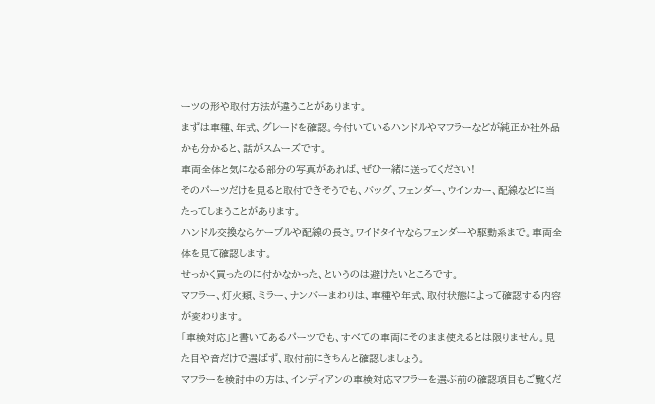ーツの形や取付方法が違うことがあります。
まずは車種、年式、グレードを確認。今付いているハンドルやマフラーなどが純正か社外品かも分かると、話がスムーズです。
車両全体と気になる部分の写真があれば、ぜひ一緒に送ってください!
そのパーツだけを見ると取付できそうでも、バッグ、フェンダー、ウインカー、配線などに当たってしまうことがあります。
ハンドル交換ならケーブルや配線の長さ。ワイドタイヤならフェンダーや駆動系まで。車両全体を見て確認します。
せっかく買ったのに付かなかった、というのは避けたいところです。
マフラー、灯火類、ミラー、ナンバーまわりは、車種や年式、取付状態によって確認する内容が変わります。
「車検対応」と書いてあるパーツでも、すべての車両にそのまま使えるとは限りません。見た目や音だけで選ばず、取付前にきちんと確認しましょう。
マフラーを検討中の方は、インディアンの車検対応マフラーを選ぶ前の確認項目もご覧くだ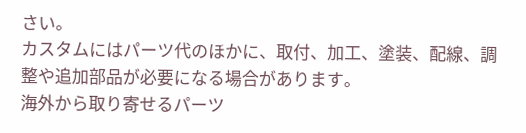さい。
カスタムにはパーツ代のほかに、取付、加工、塗装、配線、調整や追加部品が必要になる場合があります。
海外から取り寄せるパーツ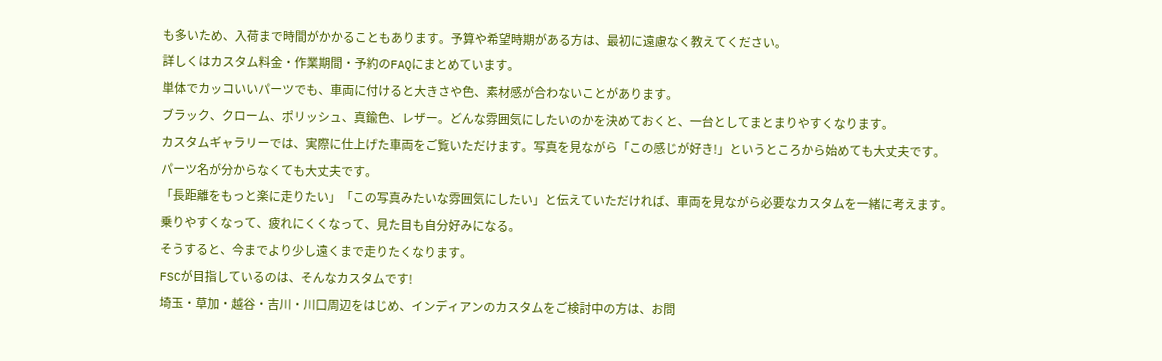も多いため、入荷まで時間がかかることもあります。予算や希望時期がある方は、最初に遠慮なく教えてください。
詳しくはカスタム料金・作業期間・予約のFAQにまとめています。
単体でカッコいいパーツでも、車両に付けると大きさや色、素材感が合わないことがあります。
ブラック、クローム、ポリッシュ、真鍮色、レザー。どんな雰囲気にしたいのかを決めておくと、一台としてまとまりやすくなります。
カスタムギャラリーでは、実際に仕上げた車両をご覧いただけます。写真を見ながら「この感じが好き!」というところから始めても大丈夫です。
パーツ名が分からなくても大丈夫です。
「長距離をもっと楽に走りたい」「この写真みたいな雰囲気にしたい」と伝えていただければ、車両を見ながら必要なカスタムを一緒に考えます。
乗りやすくなって、疲れにくくなって、見た目も自分好みになる。
そうすると、今までより少し遠くまで走りたくなります。
FSCが目指しているのは、そんなカスタムです!
埼玉・草加・越谷・吉川・川口周辺をはじめ、インディアンのカスタムをご検討中の方は、お問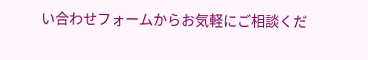い合わせフォームからお気軽にご相談くだ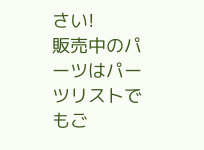さい!
販売中のパーツはパーツリストでもご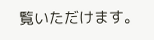覧いただけます。